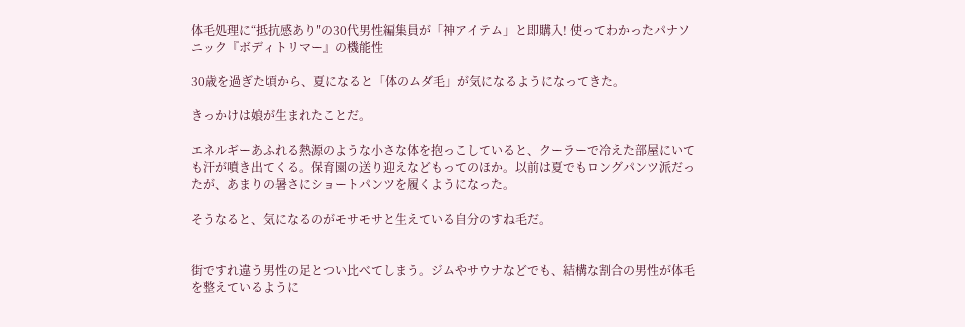体毛処理に“抵抗感あり″の30代男性編集員が「神アイテム」と即購入! 使ってわかったパナソニック『ボディトリマー』の機能性

30歳を過ぎた頃から、夏になると「体のムダ毛」が気になるようになってきた。

きっかけは娘が生まれたことだ。

エネルギーあふれる熱源のような小さな体を抱っこしていると、クーラーで冷えた部屋にいても汗が噴き出てくる。保育園の送り迎えなどもってのほか。以前は夏でもロングパンツ派だったが、あまりの暑さにショートパンツを履くようになった。

そうなると、気になるのがモサモサと生えている自分のすね毛だ。


街ですれ違う男性の足とつい比べてしまう。ジムやサウナなどでも、結構な割合の男性が体毛を整えているように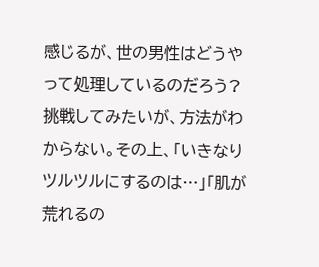感じるが、世の男性はどうやって処理しているのだろう? 挑戦してみたいが、方法がわからない。その上、「いきなりツルツルにするのは…」「肌が荒れるの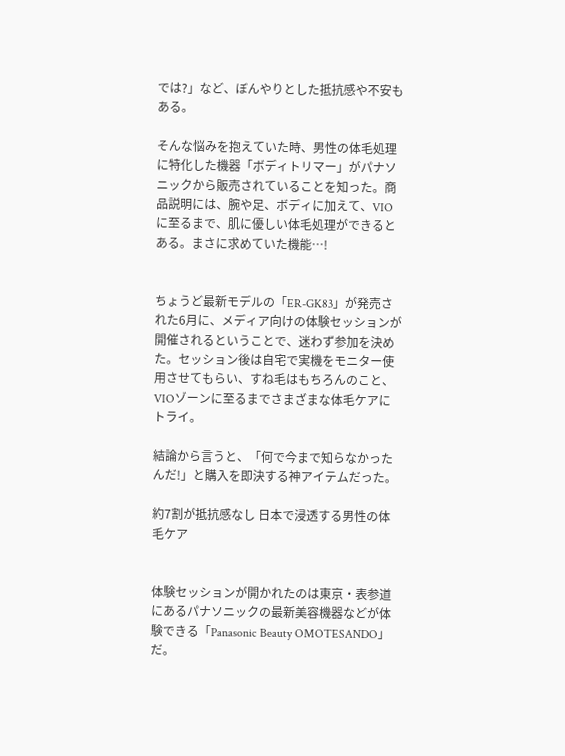では?」など、ぼんやりとした抵抗感や不安もある。

そんな悩みを抱えていた時、男性の体毛処理に特化した機器「ボディトリマー」がパナソニックから販売されていることを知った。商品説明には、腕や足、ボディに加えて、VIOに至るまで、肌に優しい体毛処理ができるとある。まさに求めていた機能…!


ちょうど最新モデルの「ER-GK83」が発売された6月に、メディア向けの体験セッションが開催されるということで、迷わず参加を決めた。セッション後は自宅で実機をモニター使用させてもらい、すね毛はもちろんのこと、VIOゾーンに至るまでさまざまな体毛ケアにトライ。

結論から言うと、「何で今まで知らなかったんだ!」と購入を即決する神アイテムだった。

約7割が抵抗感なし 日本で浸透する男性の体毛ケア


体験セッションが開かれたのは東京・表参道にあるパナソニックの最新美容機器などが体験できる「Panasonic Beauty OMOTESANDO」だ。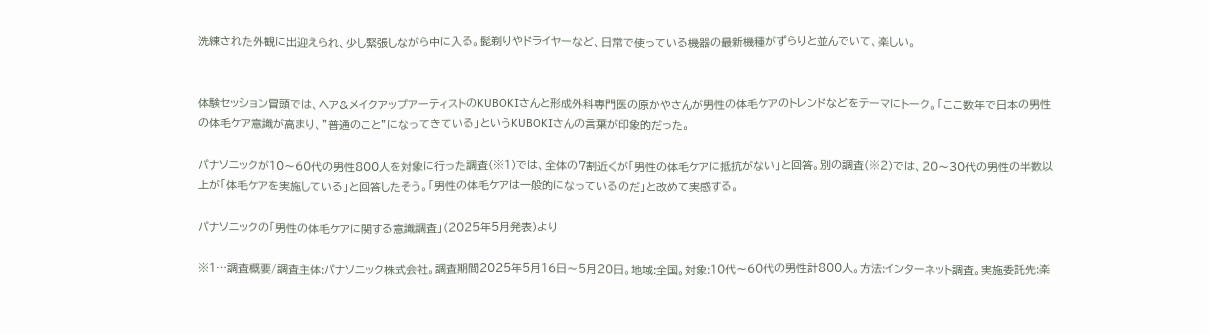洗練された外観に出迎えられ、少し緊張しながら中に入る。髭剃りやドライヤーなど、日常で使っている機器の最新機種がずらりと並んでいて、楽しい。


体験セッション冒頭では、ヘア&メイクアップアーティストのKUBOKIさんと形成外科専門医の原かやさんが男性の体毛ケアのトレンドなどをテーマにトーク。「ここ数年で日本の男性の体毛ケア意識が高まり、”普通のこと”になってきている」というKUBOKIさんの言葉が印象的だった。

パナソニックが10〜60代の男性800人を対象に行った調査(※1)では、全体の7割近くが「男性の体毛ケアに抵抗がない」と回答。別の調査(※2)では、20〜30代の男性の半数以上が「体毛ケアを実施している」と回答したそう。「男性の体毛ケアは一般的になっているのだ」と改めて実感する。

パナソニックの「男性の体毛ケアに関する意識調査」(2025年5月発表)より

※1…調査概要/調査主体:パナソニック株式会社。調査期間2025年5月16日〜5月20日。地域:全国。対象:10代〜60代の男性計800人。方法:インターネット調査。実施委託先:楽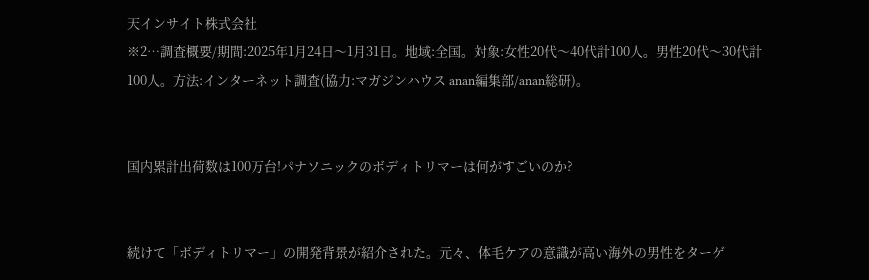天インサイト株式会社
※2…調査概要/期間:2025年1月24日〜1月31日。地域:全国。対象:女性20代〜40代計100人。男性20代〜30代計100人。方法:インターネット調査(協力:マガジンハウス anan編集部/anan総研)。


国内累計出荷数は100万台!パナソニックのボディトリマーは何がすごいのか?


続けて「ボディトリマー」の開発背景が紹介された。元々、体毛ケアの意識が高い海外の男性をターゲ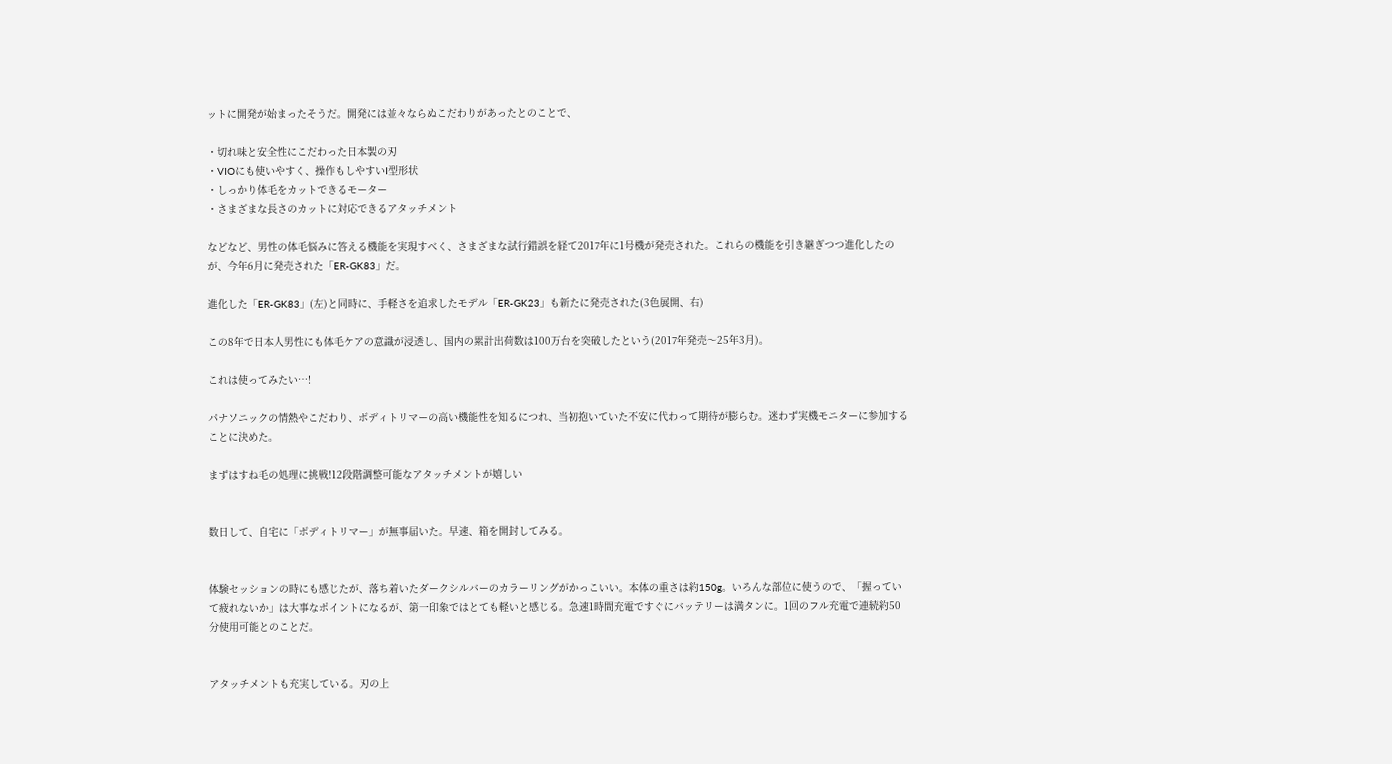ットに開発が始まったそうだ。開発には並々ならぬこだわりがあったとのことで、

・切れ味と安全性にこだわった日本製の刃
・VIOにも使いやすく、操作もしやすいI型形状
・しっかり体毛をカットできるモーター
・さまざまな長さのカットに対応できるアタッチメント

などなど、男性の体毛悩みに答える機能を実現すべく、さまざまな試行錯誤を経て2017年に1号機が発売された。これらの機能を引き継ぎつつ進化したのが、今年6月に発売された「ER-GK83」だ。

進化した「ER-GK83」(左)と同時に、手軽さを追求したモデル「ER-GK23」も新たに発売された(3色展開、右)

この8年で日本人男性にも体毛ケアの意識が浸透し、国内の累計出荷数は100万台を突破したという(2017年発売〜25年3月)。

これは使ってみたい…!

パナソニックの情熱やこだわり、ボディトリマーの高い機能性を知るにつれ、当初抱いていた不安に代わって期待が膨らむ。迷わず実機モニターに参加することに決めた。

まずはすね毛の処理に挑戦!12段階調整可能なアタッチメントが嬉しい


数日して、自宅に「ボディトリマー」が無事届いた。早速、箱を開封してみる。


体験セッションの時にも感じたが、落ち着いたダークシルバーのカラーリングがかっこいい。本体の重さは約150g。いろんな部位に使うので、「握っていて疲れないか」は大事なポイントになるが、第一印象ではとても軽いと感じる。急速1時間充電ですぐにバッテリーは満タンに。1回のフル充電で連続約50分使用可能とのことだ。


アタッチメントも充実している。刃の上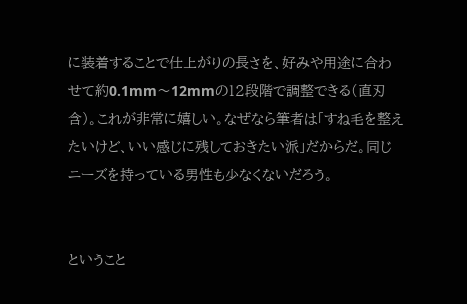に装着することで仕上がりの長さを、好みや用途に合わせて約0.1mm〜12mmの12段階で調整できる(直刃含)。これが非常に嬉しい。なぜなら筆者は「すね毛を整えたいけど、いい感じに残しておきたい派」だからだ。同じニーズを持っている男性も少なくないだろう。


ということ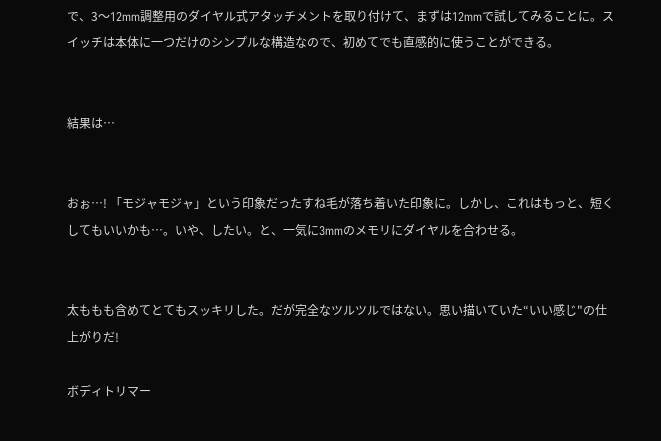で、3〜12mm調整用のダイヤル式アタッチメントを取り付けて、まずは12mmで試してみることに。スイッチは本体に一つだけのシンプルな構造なので、初めてでも直感的に使うことができる。


結果は…


おぉ…! 「モジャモジャ」という印象だったすね毛が落ち着いた印象に。しかし、これはもっと、短くしてもいいかも…。いや、したい。と、一気に3mmのメモリにダイヤルを合わせる。


太ももも含めてとてもスッキリした。だが完全なツルツルではない。思い描いていた“いい感じ"の仕上がりだ!

ボディトリマー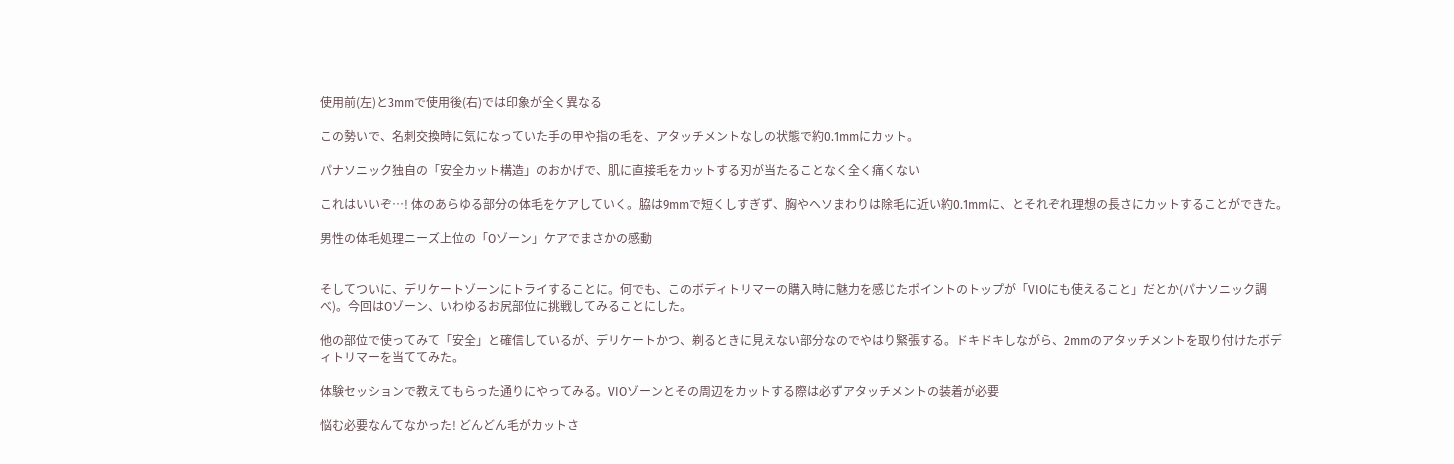使用前(左)と3mmで使用後(右)では印象が全く異なる

この勢いで、名刺交換時に気になっていた手の甲や指の毛を、アタッチメントなしの状態で約0.1mmにカット。

パナソニック独自の「安全カット構造」のおかげで、肌に直接毛をカットする刃が当たることなく全く痛くない

これはいいぞ…! 体のあらゆる部分の体毛をケアしていく。脇は9mmで短くしすぎず、胸やヘソまわりは除毛に近い約0.1mmに、とそれぞれ理想の長さにカットすることができた。

男性の体毛処理ニーズ上位の「Oゾーン」ケアでまさかの感動


そしてついに、デリケートゾーンにトライすることに。何でも、このボディトリマーの購入時に魅力を感じたポイントのトップが「VIOにも使えること」だとか(パナソニック調べ)。今回はOゾーン、いわゆるお尻部位に挑戦してみることにした。

他の部位で使ってみて「安全」と確信しているが、デリケートかつ、剃るときに見えない部分なのでやはり緊張する。ドキドキしながら、2mmのアタッチメントを取り付けたボディトリマーを当ててみた。

体験セッションで教えてもらった通りにやってみる。VIOゾーンとその周辺をカットする際は必ずアタッチメントの装着が必要

悩む必要なんてなかった! どんどん毛がカットさ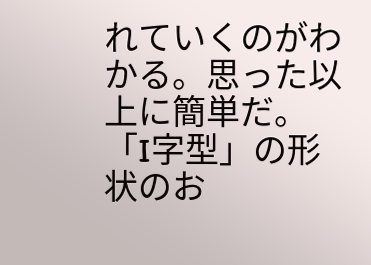れていくのがわかる。思った以上に簡単だ。「I字型」の形状のお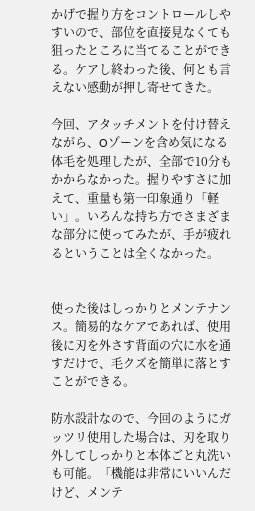かげで握り方をコントロールしやすいので、部位を直接見なくても狙ったところに当てることができる。ケアし終わった後、何とも言えない感動が押し寄せてきた。

今回、アタッチメントを付け替えながら、Oゾーンを含め気になる体毛を処理したが、全部で10分もかからなかった。握りやすさに加えて、重量も第一印象通り「軽い」。いろんな持ち方でさまざまな部分に使ってみたが、手が疲れるということは全くなかった。


使った後はしっかりとメンテナンス。簡易的なケアであれば、使用後に刃を外さす背面の穴に水を通すだけで、毛クズを簡単に落とすことができる。

防水設計なので、今回のようにガッツリ使用した場合は、刃を取り外してしっかりと本体ごと丸洗いも可能。「機能は非常にいいんだけど、メンテ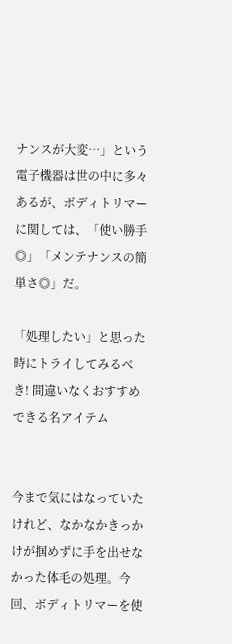ナンスが大変…」という電子機器は世の中に多々あるが、ボディトリマーに関しては、「使い勝手◎」「メンテナンスの簡単さ◎」だ。

「処理したい」と思った時にトライしてみるべき! 間違いなくおすすめできる名アイテム


今まで気にはなっていたけれど、なかなかきっかけが掴めずに手を出せなかった体毛の処理。今回、ボディトリマーを使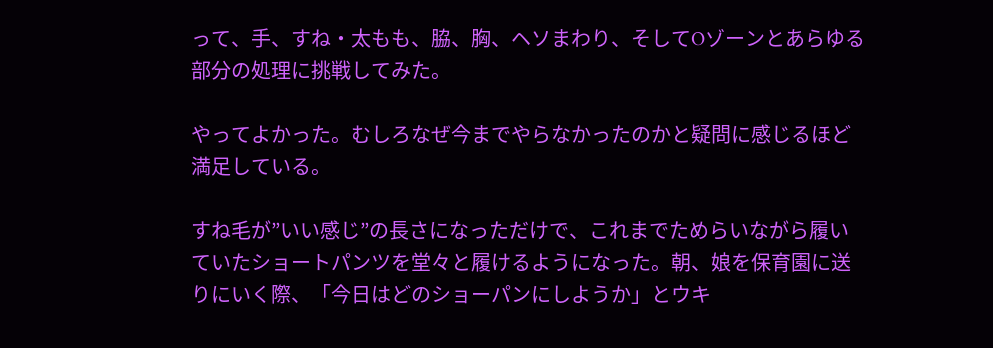って、手、すね・太もも、脇、胸、ヘソまわり、そしてOゾーンとあらゆる部分の処理に挑戦してみた。

やってよかった。むしろなぜ今までやらなかったのかと疑問に感じるほど満足している。

すね毛が”いい感じ”の長さになっただけで、これまでためらいながら履いていたショートパンツを堂々と履けるようになった。朝、娘を保育園に送りにいく際、「今日はどのショーパンにしようか」とウキ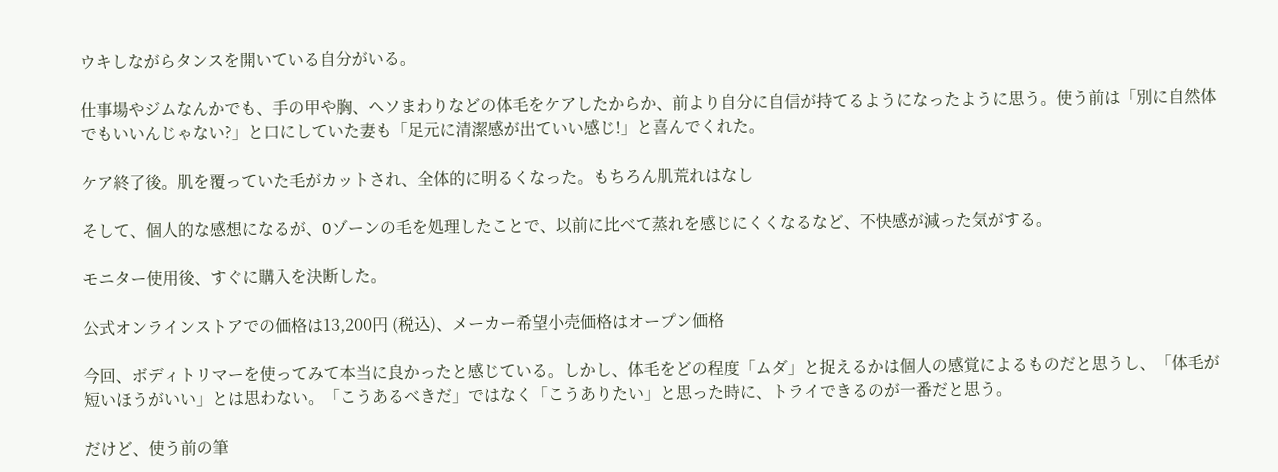ウキしながらタンスを開いている自分がいる。

仕事場やジムなんかでも、手の甲や胸、ヘソまわりなどの体毛をケアしたからか、前より自分に自信が持てるようになったように思う。使う前は「別に自然体でもいいんじゃない?」と口にしていた妻も「足元に清潔感が出ていい感じ!」と喜んでくれた。

ケア終了後。肌を覆っていた毛がカットされ、全体的に明るくなった。もちろん肌荒れはなし

そして、個人的な感想になるが、Oゾーンの毛を処理したことで、以前に比べて蒸れを感じにくくなるなど、不快感が減った気がする。

モニター使用後、すぐに購入を決断した。

公式オンラインストアでの価格は13,200円 (税込)、メーカー希望小売価格はオープン価格

今回、ボディトリマーを使ってみて本当に良かったと感じている。しかし、体毛をどの程度「ムダ」と捉えるかは個人の感覚によるものだと思うし、「体毛が短いほうがいい」とは思わない。「こうあるべきだ」ではなく「こうありたい」と思った時に、トライできるのが一番だと思う。

だけど、使う前の筆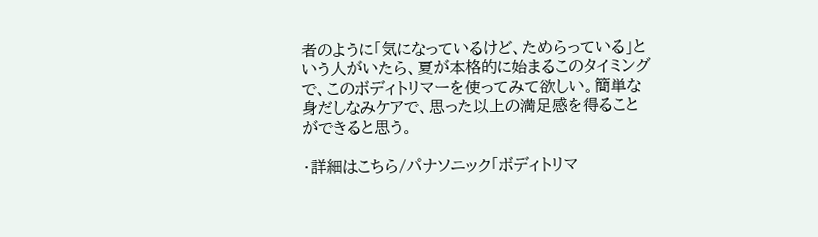者のように「気になっているけど、ためらっている」という人がいたら、夏が本格的に始まるこのタイミングで、このボディトリマーを使ってみて欲しい。簡単な身だしなみケアで、思った以上の満足感を得ることができると思う。

・詳細はこちら/パナソニック「ボディトリマ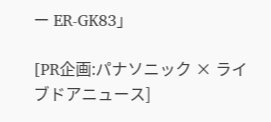ー ER-GK83」

[PR企画:パナソニック × ライブドアニュース]